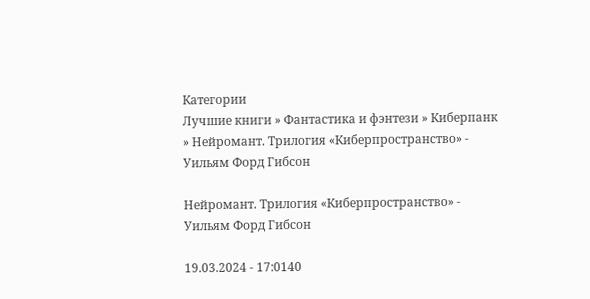Категории
Лучшие книги » Фантастика и фэнтези » Киберпанк » Нейромант. Трилогия «Киберпространство» - Уильям Форд Гибсон

Нейромант. Трилогия «Киберпространство» - Уильям Форд Гибсон

19.03.2024 - 17:0140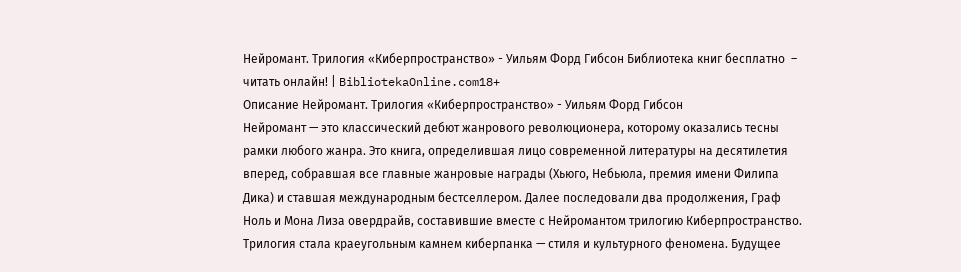Нейромант. Трилогия «Киберпространство» - Уильям Форд Гибсон Библиотека книг бесплатно  – читать онлайн! | BibliotekaOnline.com18+
Описание Нейромант. Трилогия «Киберпространство» - Уильям Форд Гибсон
Нейромант — это классический дебют жанрового революционера, которому оказались тесны рамки любого жанра. Это книга, определившая лицо современной литературы на десятилетия вперед, собравшая все главные жанровые награды (Хьюго, Небьюла, премия имени Филипа Дика) и ставшая международным бестселлером. Далее последовали два продолжения, Граф Ноль и Мона Лиза овердрайв, составившие вместе с Нейромантом трилогию Киберпространство. Трилогия стала краеугольным камнем киберпанка — стиля и культурного феномена. Будущее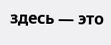здесь — это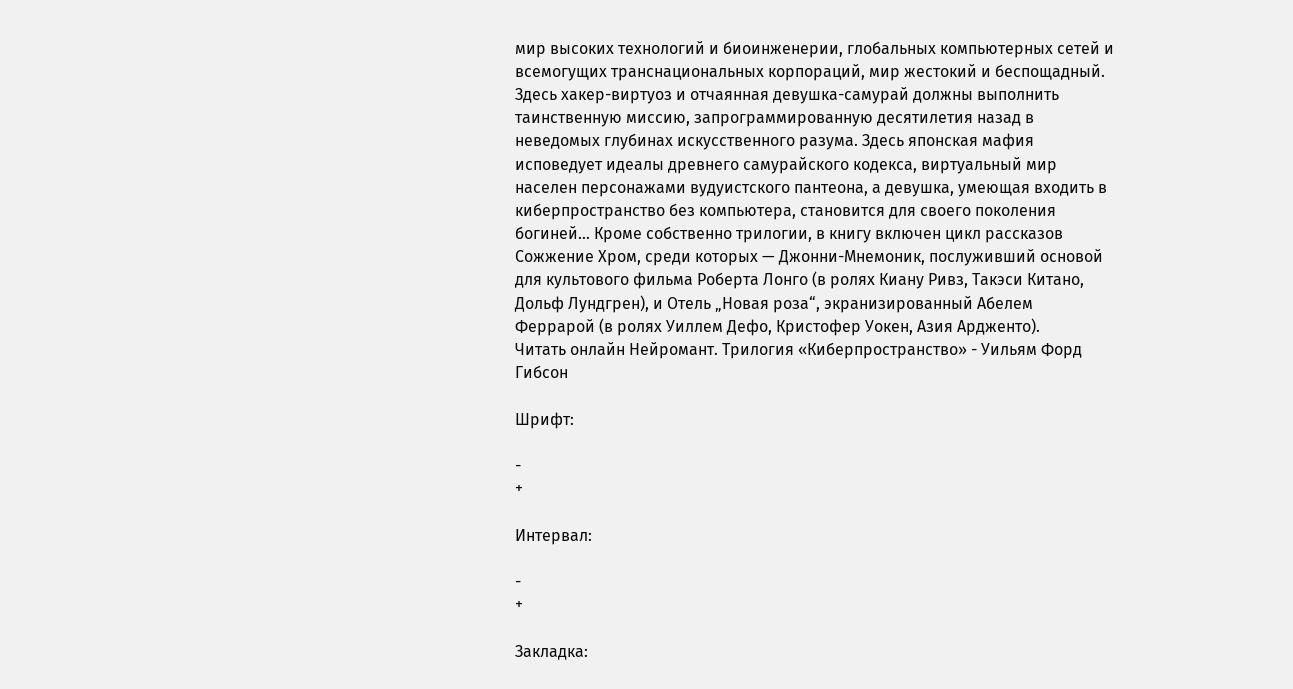мир высоких технологий и биоинженерии, глобальных компьютерных сетей и всемогущих транснациональных корпораций, мир жестокий и беспощадный. Здесь хакер-виртуоз и отчаянная девушка-самурай должны выполнить таинственную миссию, запрограммированную десятилетия назад в неведомых глубинах искусственного разума. Здесь японская мафия исповедует идеалы древнего самурайского кодекса, виртуальный мир населен персонажами вудуистского пантеона, а девушка, умеющая входить в киберпространство без компьютера, становится для своего поколения богиней... Кроме собственно трилогии, в книгу включен цикл рассказов Сожжение Хром, среди которых — Джонни-Мнемоник, послуживший основой для культового фильма Роберта Лонго (в ролях Киану Ривз, Такэси Китано, Дольф Лундгрен), и Отель „Новая роза“, экранизированный Абелем Феррарой (в ролях Уиллем Дефо, Кристофер Уокен, Азия Ардженто).
Читать онлайн Нейромант. Трилогия «Киберпространство» - Уильям Форд Гибсон

Шрифт:

-
+

Интервал:

-
+

Закладка: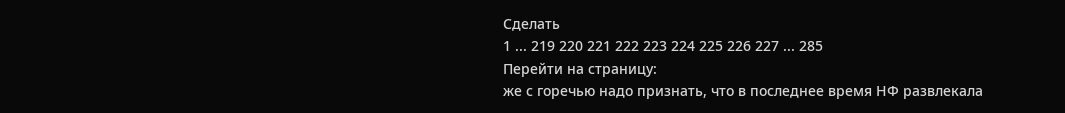Сделать
1 ... 219 220 221 222 223 224 225 226 227 ... 285
Перейти на страницу:
же с горечью надо признать, что в последнее время НФ развлекала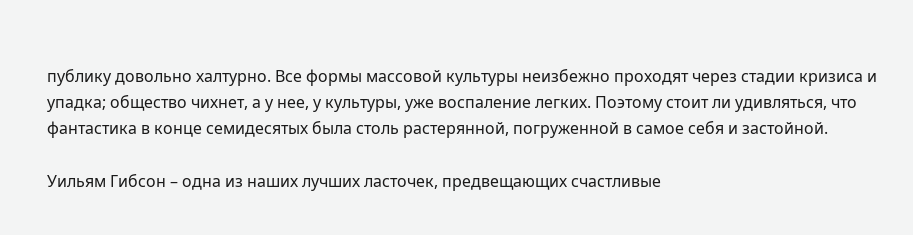публику довольно халтурно. Все формы массовой культуры неизбежно проходят через стадии кризиса и упадка; общество чихнет, а у нее, у культуры, уже воспаление легких. Поэтому стоит ли удивляться, что фантастика в конце семидесятых была столь растерянной, погруженной в самое себя и застойной.

Уильям Гибсон – одна из наших лучших ласточек, предвещающих счастливые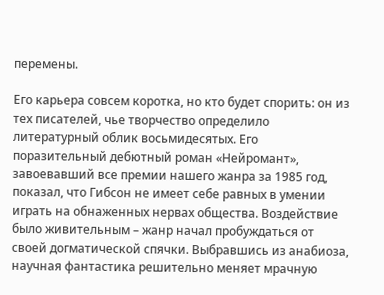перемены.

Его карьера совсем коротка, но кто будет спорить: он из тех писателей, чье творчество определило литературный облик восьмидесятых. Его поразительный дебютный роман «Нейромант», завоевавший все премии нашего жанра за 1985 год, показал, что Гибсон не имеет себе равных в умении играть на обнаженных нервах общества. Воздействие было живительным – жанр начал пробуждаться от своей догматической спячки. Выбравшись из анабиоза, научная фантастика решительно меняет мрачную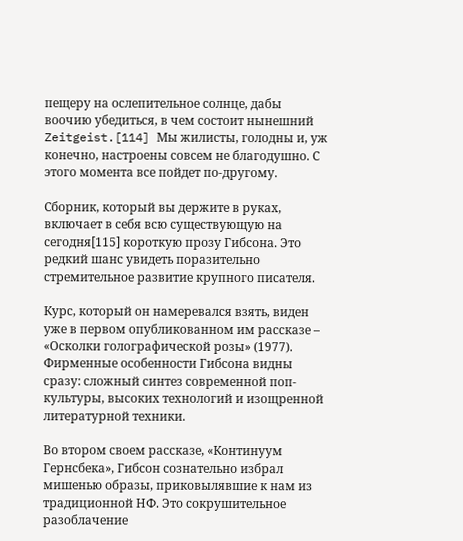пещеру на ослепительное солнце, дабы воочию убедиться, в чем состоит нынешний Zeitgeist.[114] Мы жилисты, голодны и, уж конечно, настроены совсем не благодушно. С этого момента все пойдет по-другому.

Сборник, который вы держите в руках, включает в себя всю существующую на сегодня[115] короткую прозу Гибсона. Это редкий шанс увидеть поразительно стремительное развитие крупного писателя.

Курс, который он намеревался взять, виден уже в первом опубликованном им рассказе – «Осколки голографической розы» (1977). Фирменные особенности Гибсона видны сразу: сложный синтез современной поп-культуры, высоких технологий и изощренной литературной техники.

Во втором своем рассказе, «Континуум Гернсбека», Гибсон сознательно избрал мишенью образы, приковылявшие к нам из традиционной НФ. Это сокрушительное разоблачение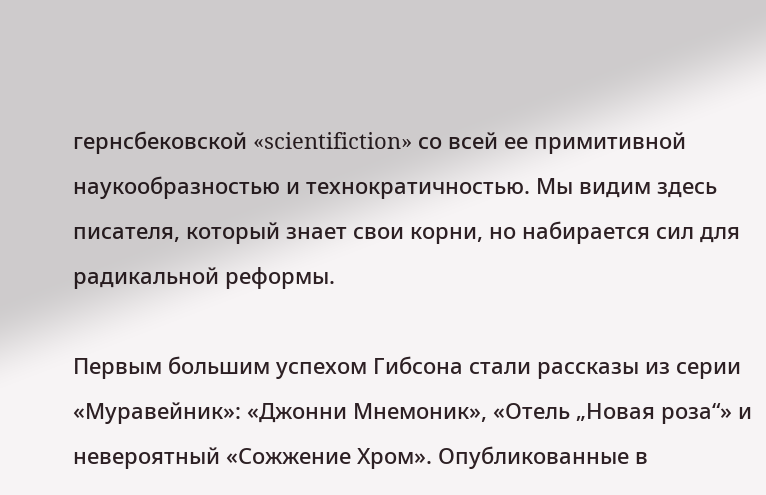гернсбековской «scientifiction» со всей ее примитивной наукообразностью и технократичностью. Мы видим здесь писателя, который знает свои корни, но набирается сил для радикальной реформы.

Первым большим успехом Гибсона стали рассказы из серии «Муравейник»: «Джонни Мнемоник», «Отель „Новая роза“» и невероятный «Сожжение Хром». Опубликованные в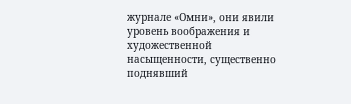журнале «Омни», они явили уровень воображения и художественной насыщенности, существенно поднявший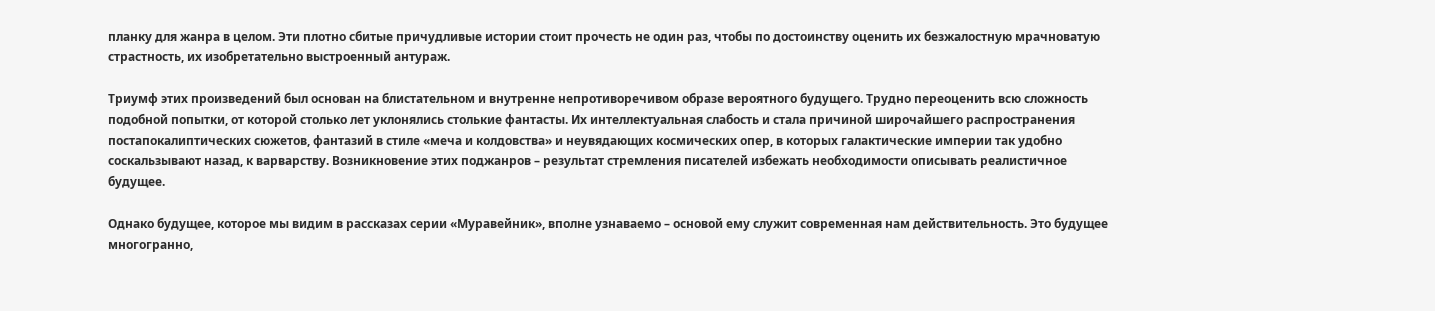планку для жанра в целом. Эти плотно сбитые причудливые истории стоит прочесть не один раз, чтобы по достоинству оценить их безжалостную мрачноватую страстность, их изобретательно выстроенный антураж.

Триумф этих произведений был основан на блистательном и внутренне непротиворечивом образе вероятного будущего. Трудно переоценить всю сложность подобной попытки, от которой столько лет уклонялись столькие фантасты. Их интеллектуальная слабость и стала причиной широчайшего распространения постапокалиптических сюжетов, фантазий в стиле «меча и колдовства» и неувядающих космических опер, в которых галактические империи так удобно соскальзывают назад, к варварству. Возникновение этих поджанров – результат стремления писателей избежать необходимости описывать реалистичное будущее.

Однако будущее, которое мы видим в рассказах серии «Муравейник», вполне узнаваемо – основой ему служит современная нам действительность. Это будущее многогранно,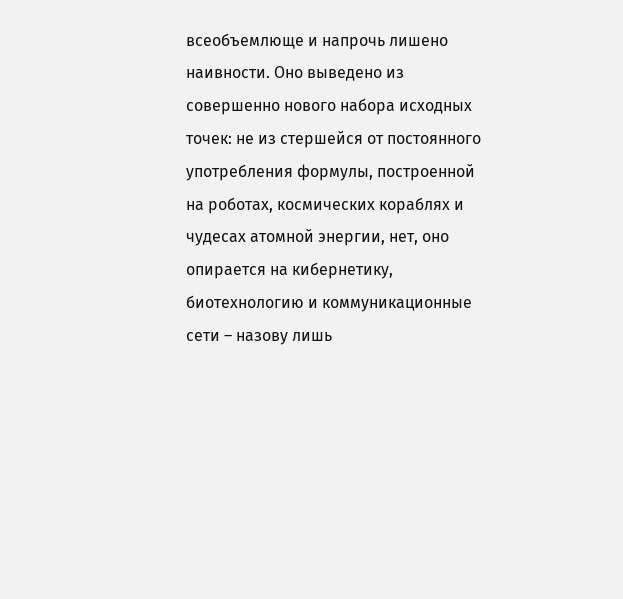всеобъемлюще и напрочь лишено наивности. Оно выведено из совершенно нового набора исходных точек: не из стершейся от постоянного употребления формулы, построенной на роботах, космических кораблях и чудесах атомной энергии, нет, оно опирается на кибернетику, биотехнологию и коммуникационные сети – назову лишь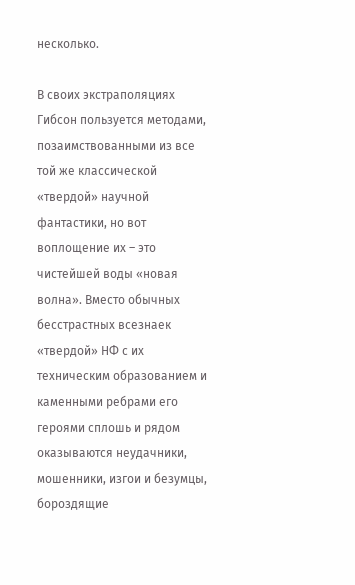несколько.

В своих экстраполяциях Гибсон пользуется методами, позаимствованными из все той же классической «твердой» научной фантастики, но вот воплощение их – это чистейшей воды «новая волна». Вместо обычных бесстрастных всезнаек «твердой» НФ с их техническим образованием и каменными ребрами его героями сплошь и рядом оказываются неудачники, мошенники, изгои и безумцы, бороздящие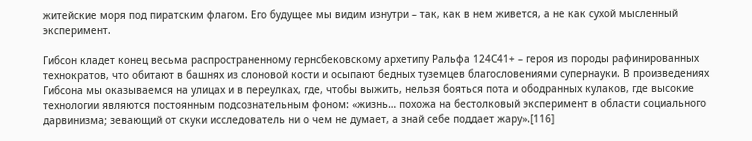житейские моря под пиратским флагом. Его будущее мы видим изнутри – так, как в нем живется, а не как сухой мысленный эксперимент.

Гибсон кладет конец весьма распространенному гернсбековскому архетипу Ральфа 124С41+ – героя из породы рафинированных технократов, что обитают в башнях из слоновой кости и осыпают бедных туземцев благословениями супернауки. В произведениях Гибсона мы оказываемся на улицах и в переулках, где, чтобы выжить, нельзя бояться пота и ободранных кулаков, где высокие технологии являются постоянным подсознательным фоном: «жизнь… похожа на бестолковый эксперимент в области социального дарвинизма; зевающий от скуки исследователь ни о чем не думает, а знай себе поддает жару».[116]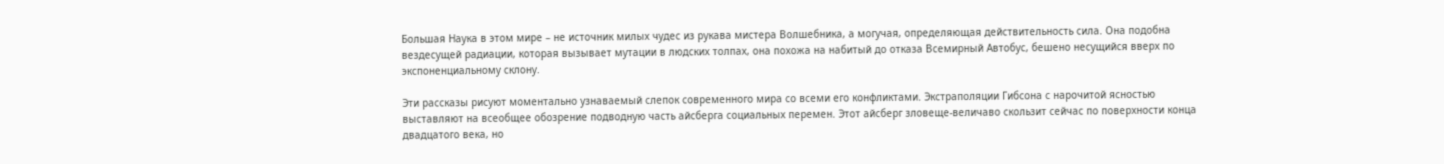Большая Наука в этом мире – не источник милых чудес из рукава мистера Волшебника, а могучая, определяющая действительность сила. Она подобна вездесущей радиации, которая вызывает мутации в людских толпах, она похожа на набитый до отказа Всемирный Автобус, бешено несущийся вверх по экспоненциальному склону.

Эти рассказы рисуют моментально узнаваемый слепок современного мира со всеми его конфликтами. Экстраполяции Гибсона с нарочитой ясностью выставляют на всеобщее обозрение подводную часть айсберга социальных перемен. Этот айсберг зловеще-величаво скользит сейчас по поверхности конца двадцатого века, но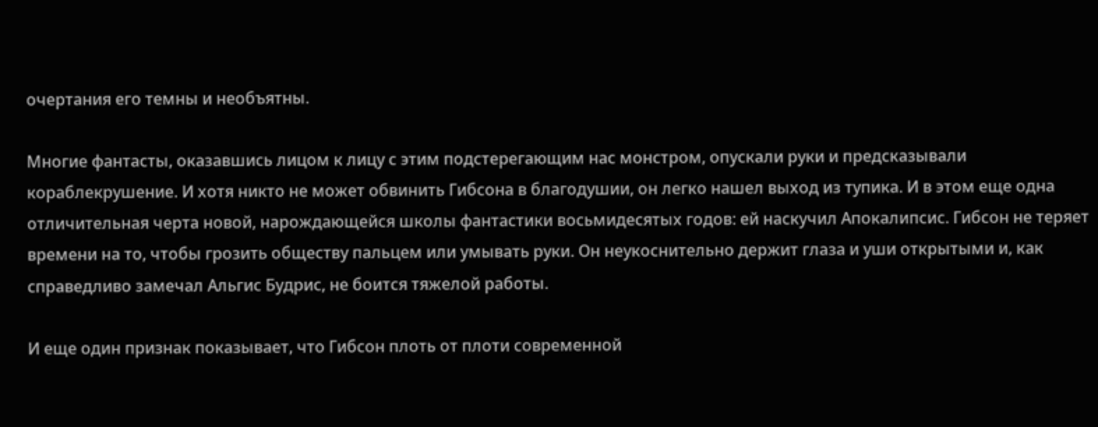очертания его темны и необъятны.

Многие фантасты, оказавшись лицом к лицу с этим подстерегающим нас монстром, опускали руки и предсказывали кораблекрушение. И хотя никто не может обвинить Гибсона в благодушии, он легко нашел выход из тупика. И в этом еще одна отличительная черта новой, нарождающейся школы фантастики восьмидесятых годов: ей наскучил Апокалипсис. Гибсон не теряет времени на то, чтобы грозить обществу пальцем или умывать руки. Он неукоснительно держит глаза и уши открытыми и, как справедливо замечал Альгис Будрис, не боится тяжелой работы.

И еще один признак показывает, что Гибсон плоть от плоти современной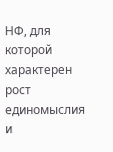НФ, для которой характерен рост единомыслия и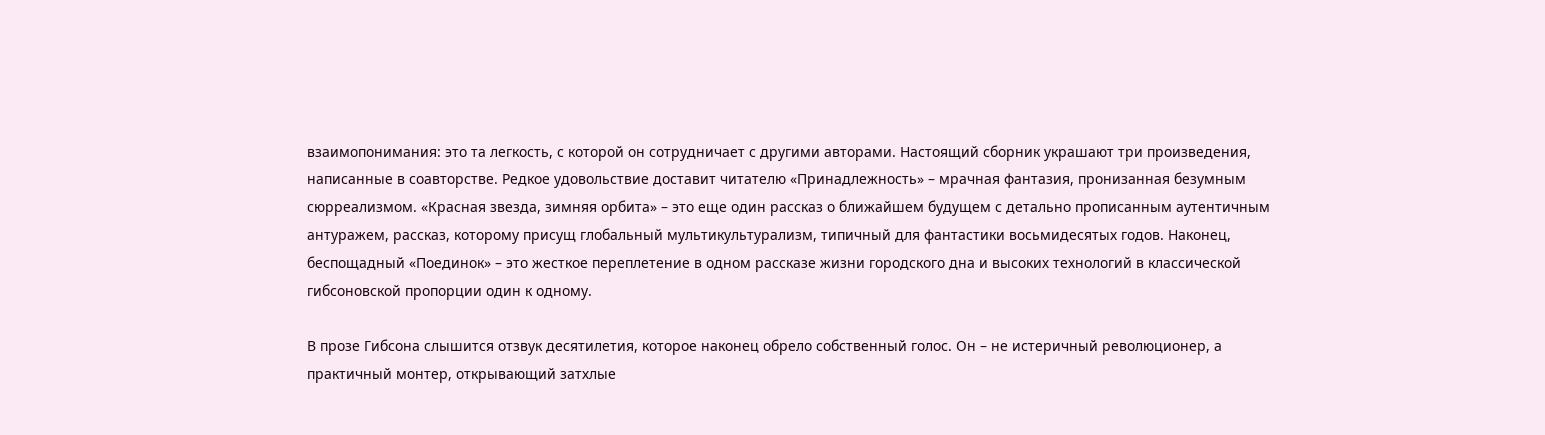взаимопонимания: это та легкость, с которой он сотрудничает с другими авторами. Настоящий сборник украшают три произведения, написанные в соавторстве. Редкое удовольствие доставит читателю «Принадлежность» – мрачная фантазия, пронизанная безумным сюрреализмом. «Красная звезда, зимняя орбита» – это еще один рассказ о ближайшем будущем с детально прописанным аутентичным антуражем, рассказ, которому присущ глобальный мультикультурализм, типичный для фантастики восьмидесятых годов. Наконец, беспощадный «Поединок» – это жесткое переплетение в одном рассказе жизни городского дна и высоких технологий в классической гибсоновской пропорции один к одному.

В прозе Гибсона слышится отзвук десятилетия, которое наконец обрело собственный голос. Он – не истеричный революционер, а практичный монтер, открывающий затхлые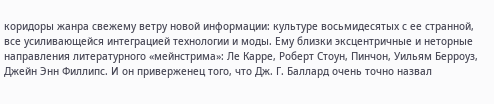коридоры жанра свежему ветру новой информации: культуре восьмидесятых с ее странной, все усиливающейся интеграцией технологии и моды. Ему близки эксцентричные и неторные направления литературного «мейнстрима»: Ле Карре, Роберт Стоун, Пинчон, Уильям Берроуз, Джейн Энн Филлипс. И он приверженец того, что Дж. Г. Баллард очень точно назвал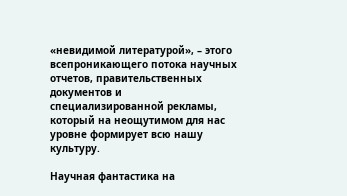«невидимой литературой», – этого всепроникающего потока научных отчетов, правительственных документов и специализированной рекламы, который на неощутимом для нас уровне формирует всю нашу культуру.

Научная фантастика на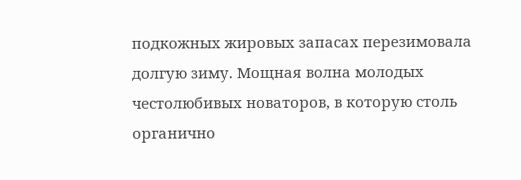подкожных жировых запасах перезимовала долгую зиму. Мощная волна молодых честолюбивых новаторов, в которую столь органично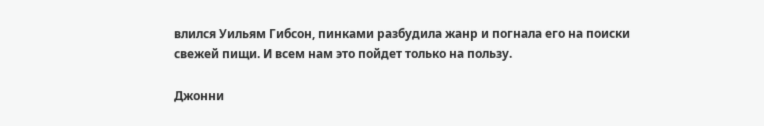влился Уильям Гибсон, пинками разбудила жанр и погнала его на поиски свежей пищи. И всем нам это пойдет только на пользу.

Джонни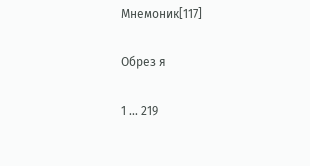Мнемоник[117]

Обрез я

1 ... 219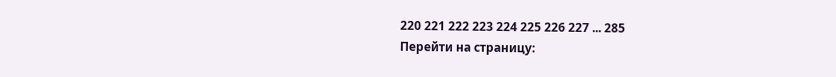220 221 222 223 224 225 226 227 ... 285
Перейти на страницу: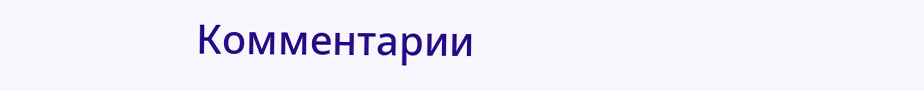Комментарии